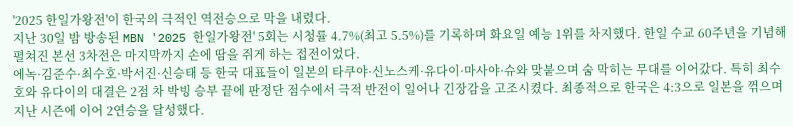'2025 한일가왕전'이 한국의 극적인 역전승으로 막을 내렸다.
지난 30일 밤 방송된 MBN '2025 한일가왕전' 5회는 시청률 4.7%(최고 5.5%)를 기록하며 화요일 예능 1위를 차지했다. 한일 수교 60주년을 기념해 펼쳐진 본선 3차전은 마지막까지 손에 땀을 쥐게 하는 접전이었다.
에녹·김준수·최수호·박서진·신승태 등 한국 대표들이 일본의 타쿠야·신노스케·유다이·마사야·슈와 맞붙으며 숨 막히는 무대를 이어갔다. 특히 최수호와 유다이의 대결은 2점 차 박빙 승부 끝에 판정단 점수에서 극적 반전이 일어나 긴장감을 고조시켰다. 최종적으로 한국은 4:3으로 일본을 꺾으며 지난 시즌에 이어 2연승을 달성했다.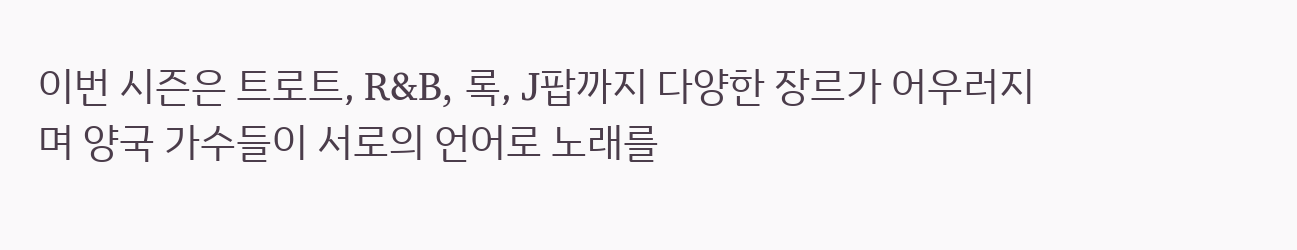이번 시즌은 트로트, R&B, 록, J팝까지 다양한 장르가 어우러지며 양국 가수들이 서로의 언어로 노래를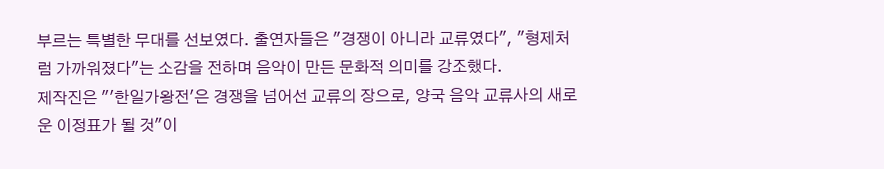부르는 특별한 무대를 선보였다. 출연자들은 "경쟁이 아니라 교류였다", "형제처럼 가까워졌다"는 소감을 전하며 음악이 만든 문화적 의미를 강조했다.
제작진은 "'한일가왕전'은 경쟁을 넘어선 교류의 장으로, 양국 음악 교류사의 새로운 이정표가 될 것"이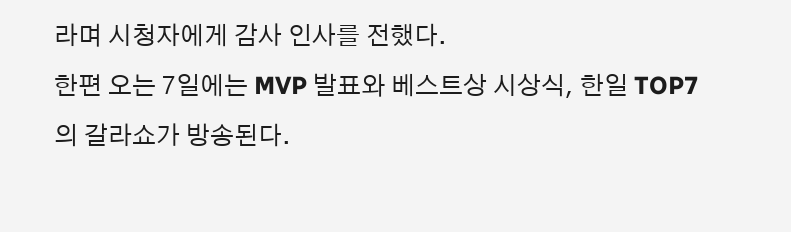라며 시청자에게 감사 인사를 전했다.
한편 오는 7일에는 MVP 발표와 베스트상 시상식, 한일 TOP7의 갈라쇼가 방송된다.